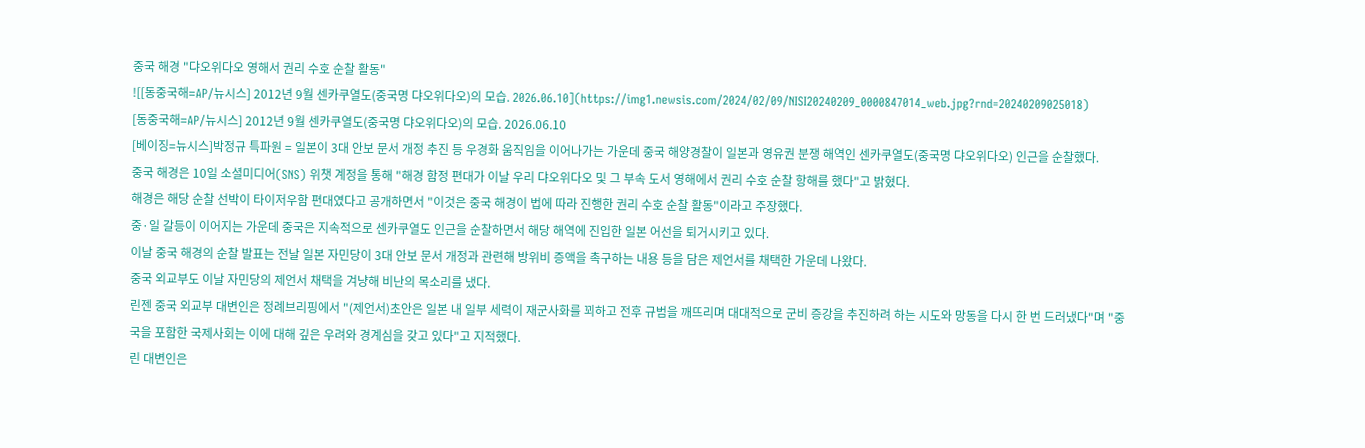중국 해경 "댜오위다오 영해서 권리 수호 순찰 활동"
![[동중국해=AP/뉴시스] 2012년 9월 센카쿠열도(중국명 댜오위다오)의 모습. 2026.06.10](https://img1.newsis.com/2024/02/09/NISI20240209_0000847014_web.jpg?rnd=20240209025018)
[동중국해=AP/뉴시스] 2012년 9월 센카쿠열도(중국명 댜오위다오)의 모습. 2026.06.10
[베이징=뉴시스]박정규 특파원 = 일본이 3대 안보 문서 개정 추진 등 우경화 움직임을 이어나가는 가운데 중국 해양경찰이 일본과 영유권 분쟁 해역인 센카쿠열도(중국명 댜오위다오) 인근을 순찰했다.
중국 해경은 10일 소셜미디어(SNS) 위챗 계정을 통해 "해경 함정 편대가 이날 우리 댜오위다오 및 그 부속 도서 영해에서 권리 수호 순찰 항해를 했다"고 밝혔다.
해경은 해당 순찰 선박이 타이저우함 편대였다고 공개하면서 "이것은 중국 해경이 법에 따라 진행한 권리 수호 순찰 활동"이라고 주장했다.
중·일 갈등이 이어지는 가운데 중국은 지속적으로 센카쿠열도 인근을 순찰하면서 해당 해역에 진입한 일본 어선을 퇴거시키고 있다.
이날 중국 해경의 순찰 발표는 전날 일본 자민당이 3대 안보 문서 개정과 관련해 방위비 증액을 촉구하는 내용 등을 담은 제언서를 채택한 가운데 나왔다.
중국 외교부도 이날 자민당의 제언서 채택을 겨냥해 비난의 목소리를 냈다.
린젠 중국 외교부 대변인은 정례브리핑에서 "(제언서)초안은 일본 내 일부 세력이 재군사화를 꾀하고 전후 규범을 깨뜨리며 대대적으로 군비 증강을 추진하려 하는 시도와 망동을 다시 한 번 드러냈다"며 "중국을 포함한 국제사회는 이에 대해 깊은 우려와 경계심을 갖고 있다"고 지적했다.
린 대변인은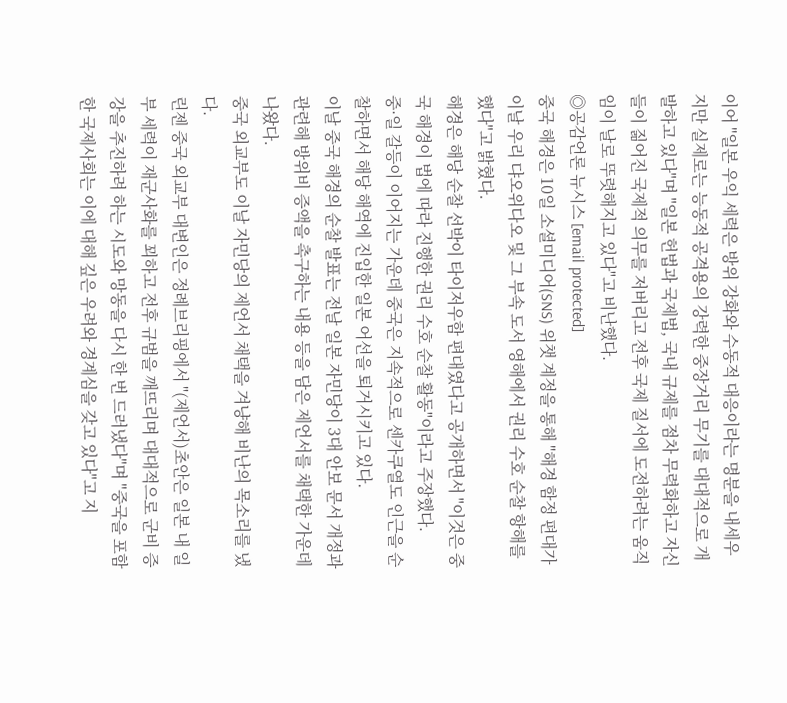이어 "일본 우익 세력은 방위 강화와 수동적 대응이라는 명분을 내세우지만 실제로는 능동적 공격용의 강력한 중장거리 무기를 대대적으로 개발하고 있다"며 "일본 헌법과 국제법, 국내 규제를 점차 무력화하고 자신들이 짊어진 국제적 의무를 저버리고 전후 국제 질서에 도전하려는 움직임이 날로 뚜렷해지고 있다"고 비난했다.
◎공감언론 뉴시스 [email protected]
중국 해경은 10일 소셜미디어(SNS) 위챗 계정을 통해 "해경 함정 편대가 이날 우리 댜오위다오 및 그 부속 도서 영해에서 권리 수호 순찰 항해를 했다"고 밝혔다.
해경은 해당 순찰 선박이 타이저우함 편대였다고 공개하면서 "이것은 중국 해경이 법에 따라 진행한 권리 수호 순찰 활동"이라고 주장했다.
중·일 갈등이 이어지는 가운데 중국은 지속적으로 센카쿠열도 인근을 순찰하면서 해당 해역에 진입한 일본 어선을 퇴거시키고 있다.
이날 중국 해경의 순찰 발표는 전날 일본 자민당이 3대 안보 문서 개정과 관련해 방위비 증액을 촉구하는 내용 등을 담은 제언서를 채택한 가운데 나왔다.
중국 외교부도 이날 자민당의 제언서 채택을 겨냥해 비난의 목소리를 냈다.
린젠 중국 외교부 대변인은 정례브리핑에서 "(제언서)초안은 일본 내 일부 세력이 재군사화를 꾀하고 전후 규범을 깨뜨리며 대대적으로 군비 증강을 추진하려 하는 시도와 망동을 다시 한 번 드러냈다"며 "중국을 포함한 국제사회는 이에 대해 깊은 우려와 경계심을 갖고 있다"고 지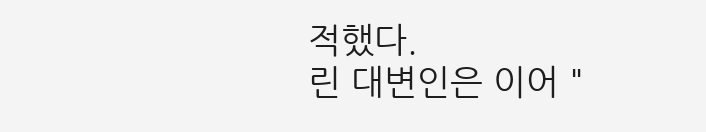적했다.
린 대변인은 이어 "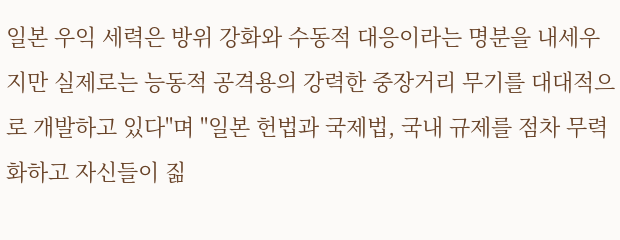일본 우익 세력은 방위 강화와 수동적 대응이라는 명분을 내세우지만 실제로는 능동적 공격용의 강력한 중장거리 무기를 대대적으로 개발하고 있다"며 "일본 헌법과 국제법, 국내 규제를 점차 무력화하고 자신들이 짊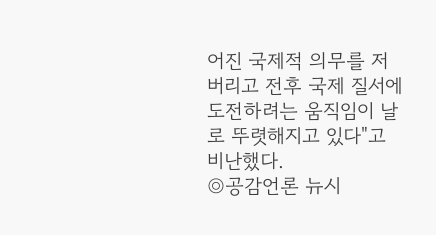어진 국제적 의무를 저버리고 전후 국제 질서에 도전하려는 움직임이 날로 뚜렷해지고 있다"고 비난했다.
◎공감언론 뉴시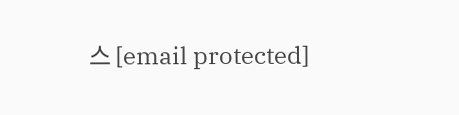스 [email protected]